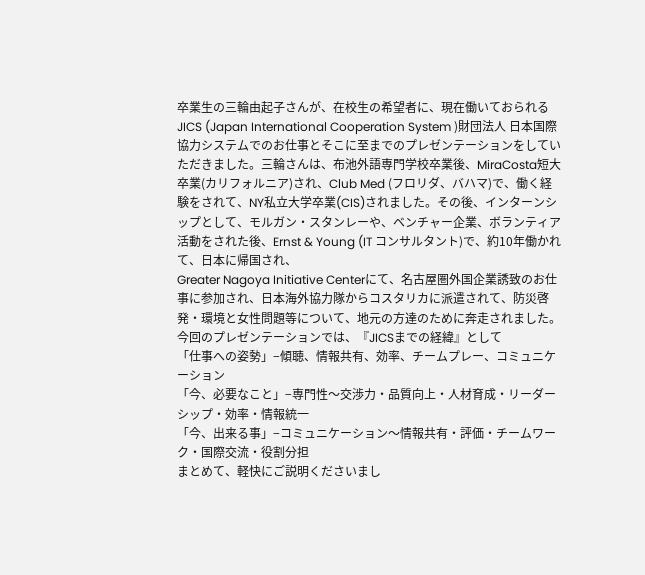卒業生の三輪由起子さんが、在校生の希望者に、現在働いておられるJICS (Japan International Cooperation System )財団法人 日本国際協力システムでのお仕事とそこに至までのプレゼンテーションをしていただきました。三輪さんは、布池外語専門学校卒業後、MiraCosta短大卒業(カリフォルニア)され、Club Med (フロリダ、バハマ)で、働く経験をされて、NY私立大学卒業(CIS)されました。その後、インターンシップとして、モルガン・スタンレーや、ベンチャー企業、ボランティア活動をされた後、Ernst & Young (IT コンサルタント)で、約10年働かれて、日本に帰国され、
Greater Nagoya Initiative Centerにて、名古屋圏外国企業誘致のお仕事に参加され、日本海外協力隊からコスタリカに派遣されて、防災啓発・環境と女性問題等について、地元の方達のために奔走されました。今回のプレゼンテーションでは、『JICSまでの経緯』として
「仕事への姿勢」−傾聴、情報共有、効率、チームプレー、コミュニケーション
「今、必要なこと」−専門性〜交渉力・品質向上・人材育成・リーダーシップ・効率・情報統一
「今、出来る事」−コミュニケーション〜情報共有・評価・チームワーク・国際交流・役割分担
まとめて、軽快にご説明くださいまし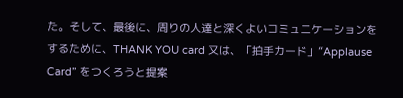た。そして、最後に、周りの人達と深くよいコミュニケーションをするために、THANK YOU card 又は、「拍手カード」”Applause Card” をつくろうと提案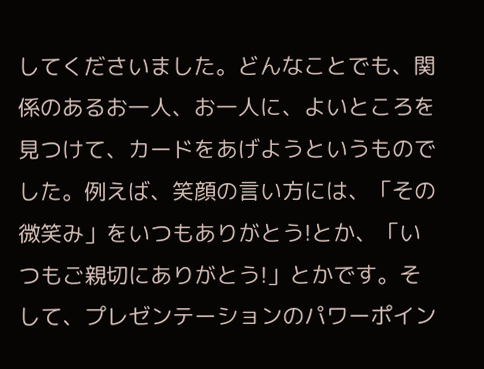してくださいました。どんなことでも、関係のあるお一人、お一人に、よいところを見つけて、カードをあげようというものでした。例えば、笑顔の言い方には、「その微笑み」をいつもありがとう!とか、「いつもご親切にありがとう!」とかです。そして、プレゼンテーションのパワーポイン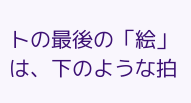トの最後の「絵」は、下のような拍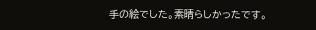手の絵でした。素晴らしかったです。